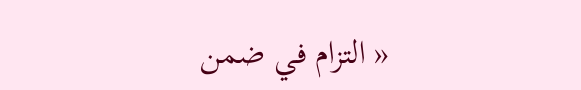« التزام في ضمن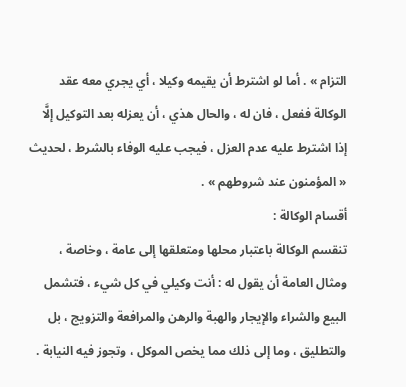التزام » . أما لو اشترط أن يقيمه وكيلا ، أي يجري معه عقد الوكالة ففعل ، فان له ، والحال هذي ، أن يعزله بعد التوكيل إلَّا إذا اشترط عليه عدم العزل ، فيجب عليه الوفاء بالشرط ، لحديث « المؤمنون عند شروطهم » .
أقسام الوكالة :
تنقسم الوكالة باعتبار محلها ومتعلقها إلى عامة ، وخاصة ، ومثال العامة أن يقول له : أنت وكيلي في كل شيء ، فتشمل البيع والشراء والإيجار والهبة والرهن والمرافعة والتزويج ، بل والتطليق ، وما إلى ذلك مما يخص الموكل ، وتجوز فيه النيابة .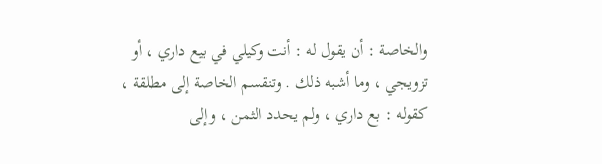والخاصة : أن يقول له : أنت وكيلي في بيع داري ، أو تزويجي ، وما أشبه ذلك . وتنقسم الخاصة إلى مطلقة ، كقوله : بع داري ، ولم يحدد الثمن ، وإلى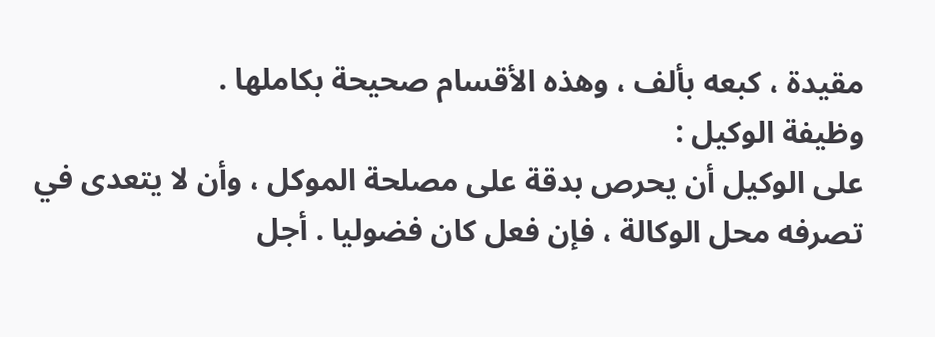مقيدة ، كبعه بألف ، وهذه الأقسام صحيحة بكاملها .
وظيفة الوكيل :
على الوكيل أن يحرص بدقة على مصلحة الموكل ، وأن لا يتعدى في تصرفه محل الوكالة ، فإن فعل كان فضوليا . أجل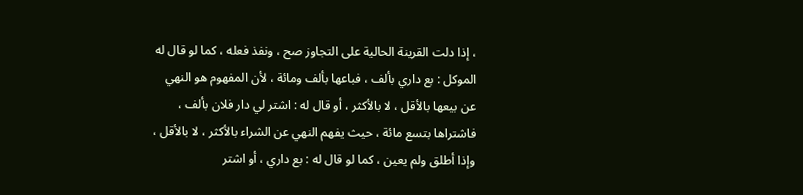، إذا دلت القرينة الحالية على التجاوز صح ، ونفذ فعله ، كما لو قال له الموكل : بع داري بألف ، فباعها بألف ومائة ، لأن المفهوم هو النهي عن بيعها بالأقل ، لا بالأكثر ، أو قال له : اشتر لي دار فلان بألف ، فاشتراها بتسع مائة ، حيث يفهم النهي عن الشراء بالأكثر ، لا بالأقل ، وإذا أطلق ولم يعين ، كما لو قال له : بع داري ، أو اشتر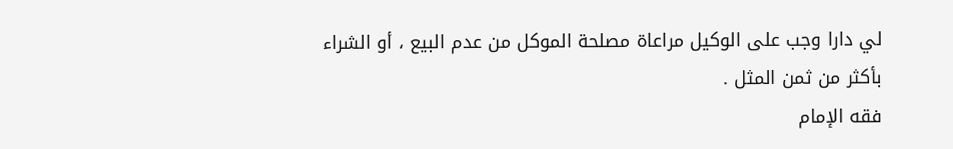لي دارا وجب على الوكيل مراعاة مصلحة الموكل من عدم البيع ، أو الشراء بأكثر من ثمن المثل .
فقه الإمام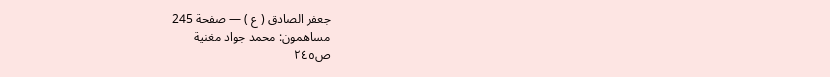جعفر الصادق ( ع ) — صفحة 245
مساهمون: محمد جواد مغنية
ص٢٤٥